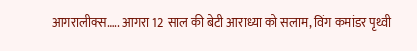आगरालीक्स….. आगरा 12 साल की बेटी आराध्या को सलाम, विंग कमांडर पृथ्वी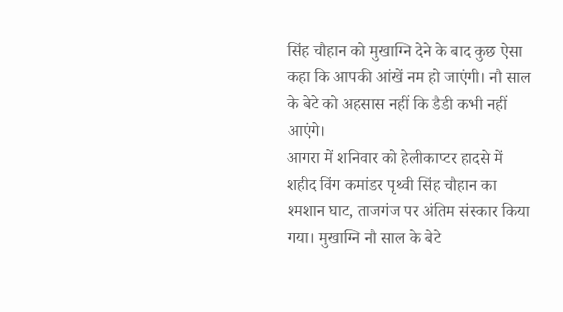सिंह चौहान को मुखाग्नि देने के बाद कुछ ऐसा कहा कि आपकी आंखें नम हो जाएंगी। नौ साल के बेटे को अहसास नहीं कि डैडी कभी नहीं आएंगे।
आगरा में शनिवार को हेलीकाप्टर हादसे में शहीद विंग कमांडर पृथ्वी सिंह चौहान का श्मशान घाट, ताजगंज पर अंतिम संस्कार किया गया। मुखाग्नि नौ साल के बेटे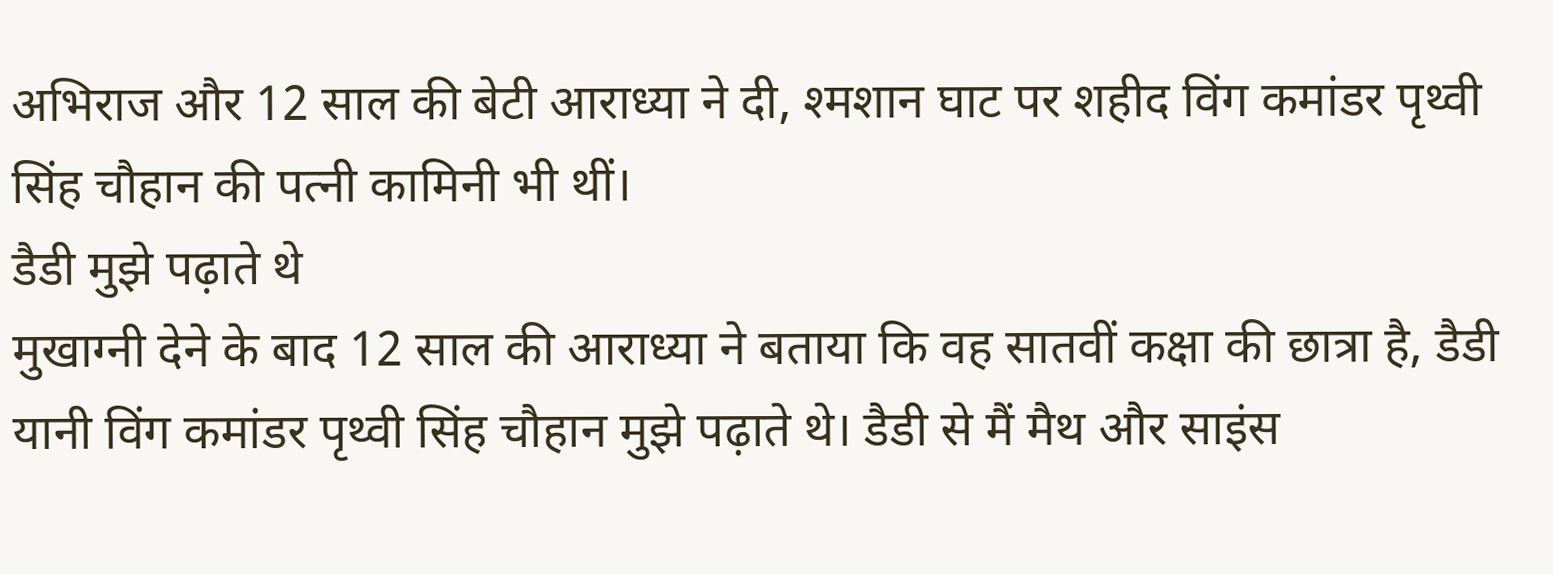अभिराज और 12 साल की बेटी आराध्या ने दी, श्मशान घाट पर शहीद विंग कमांडर पृथ्वी सिंह चौहान की पत्नी कामिनी भी थीं।
डैडी मुझे पढ़ाते थे
मुखाग्नी देने के बाद 12 साल की आराध्या ने बताया कि वह सातवीं कक्षा की छात्रा है, डैडी यानी विंग कमांडर पृथ्वी सिंह चौहान मुझे पढ़ाते थे। डैडी से मैं मैथ और साइंस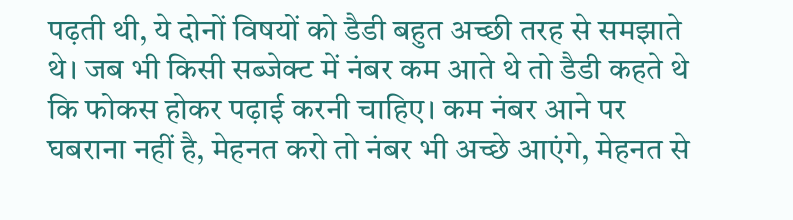पढ़ती थी, ये दोनों विषयों को डैडी बहुत अच्छी तरह से समझाते थे। जब भी किसी सब्जेक्ट में नंबर कम आते थे तो डैडी कहते थे कि फोकस होकर पढ़ाई करनी चाहिए। कम नंबर आने पर घबराना नहीं है, मेहनत करो तो नंबर भी अच्छे आएंगे, मेहनत से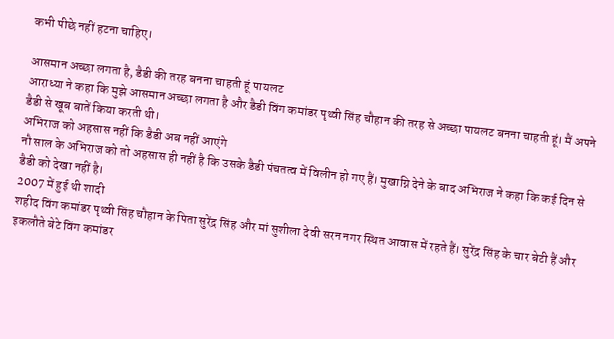कभी पीछे नहीं हटना चाहिए।

आसमान अच्छा लगता है, डैडी की तरह बनना चाहती हूं पायलट
आराध्या ने कहा कि मुझे आसमान अच्छा लगता है और डैडी विंग कमांडर पृथ्वी सिंह चौहान की तरह से अच्छा पायलट बनना चाहती हूं। मैं अपने डैडी से खूब बातें किया करती थी।
अभिराज को अहसास नहीं कि डैडी अब नहीं आएंगे
नौ साल के अभिराज को तो अहसास ही नहीं है कि उसके डैडी पंचतत्व में विलीन हो गए हैं। मुखाग्नि देने के बाद अभिराज ने कहा कि कई दिन से डैडी को देखा नहीं है।
2007 में हुई थी शादी
शहीद विंग कमांडर पृथ्वी सिंह चौहान के पिता सुरेंद्र सिंह और मां सुशीला देवी सरन नगर स्थित आवास में रहते हैं। सुरेंद्र सिंह के चार बेटी हैं और इकलौते बेटे विंग कमांडर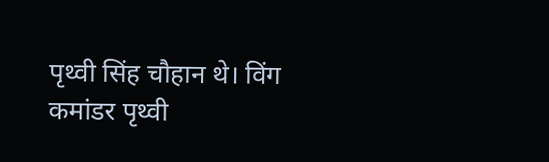पृथ्वी सिंह चौहान थे। विंग कमांडर पृथ्वी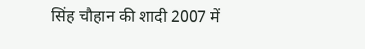सिंह चौहान की शादी 2007 में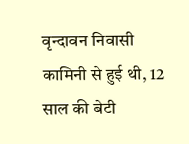वृन्दावन निवासी कामिनी से हुई थी, 12 साल की बेटी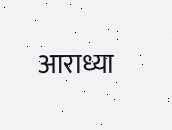आराध्या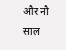और नौ साल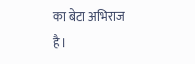का बेटा अभिराज है।